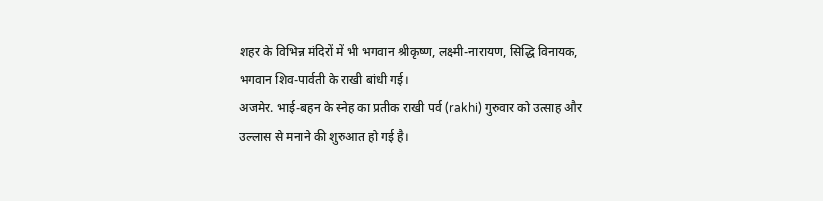शहर के विभिन्न मंदिरों में भी भगवान श्रीकृष्ण, लक्ष्मी-नारायण, सिद्धि विनायक, भगवान शिव-पार्वती के राखी बांधी गई।
अजमेर. भाई-बहन के स्नेह का प्रतीक राखी पर्व (rakhi) गुरुवार को उत्साह और उल्लास से मनाने की शुरुआत हो गई है।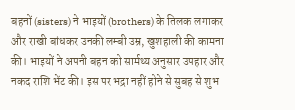बहनों (sisters) ने भाइयों (brothers) के तिलक लगाकर और राखी बांधकर उनकी लम्बी उम्र, खुशहाली की कामना की। भाइयों ने अपनी बहन को सार्मथ्य अनुसार उपहार और नकद राशि भेंट की। इस पर भद्रा नहीं होने से सुबह से शुभ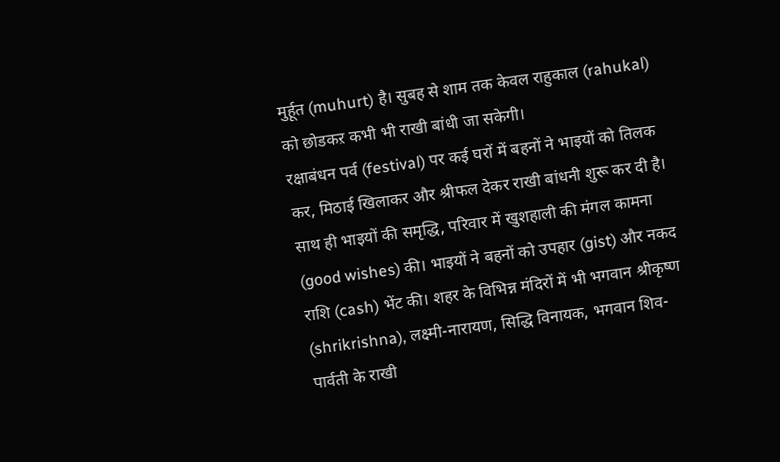मुर्हूत (muhurt) है। सुबह से शाम तक केवल राहुकाल (rahukal) को छोडकऱ कभी भी राखी बांधी जा सकेगी।
रक्षाबंधन पर्व (festival) पर कई घरों में बहनों ने भाइयों को तिलक कर, मिठाई खिलाकर और श्रीफल देकर राखी बांधनी शुरू कर दी है। साथ ही भाइयों की समृद्धि, परिवार में खुशहाली की मंगल कामना (good wishes) की। भाइयों ने बहनों को उपहार (gist) और नकद राशि (cash) भेंट की। शहर के विभिन्न मंदिरों में भी भगवान श्रीकृष्ण (shrikrishna), लक्ष्मी-नारायण, सिद्धि विनायक, भगवान शिव-पार्वती के राखी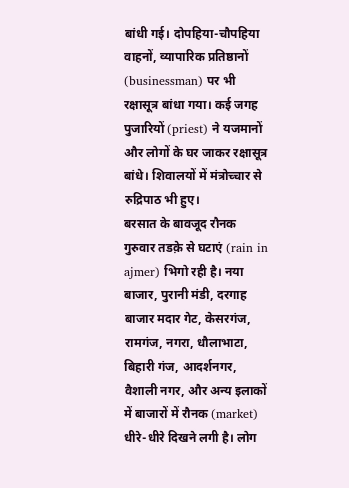बांधी गई। दोपहिया-चौपहिया वाहनों, व्यापारिक प्रतिष्ठानों (businessman) पर भी रक्षासूत्र बांधा गया। कई जगह पुजारियों (priest) ने यजमानों और लोगों के घर जाकर रक्षासूत्र बांधे। शिवालयों में मंत्रोच्चार से रुद्रिपाठ भी हुए।
बरसात के बावजूद रौनक
गुरुवार तडक़े से घटाएं (rain in ajmer) भिगो रही है। नया बाजार, पुरानी मंडी, दरगाह बाजार मदार गेट, केसरगंज, रामगंज, नगरा, धौलाभाटा, बिहारी गंज, आदर्शनगर, वैशाली नगर, और अन्य इलाकों में बाजारों में रौनक (market) धीरे-धीरे दिखने लगी है। लोग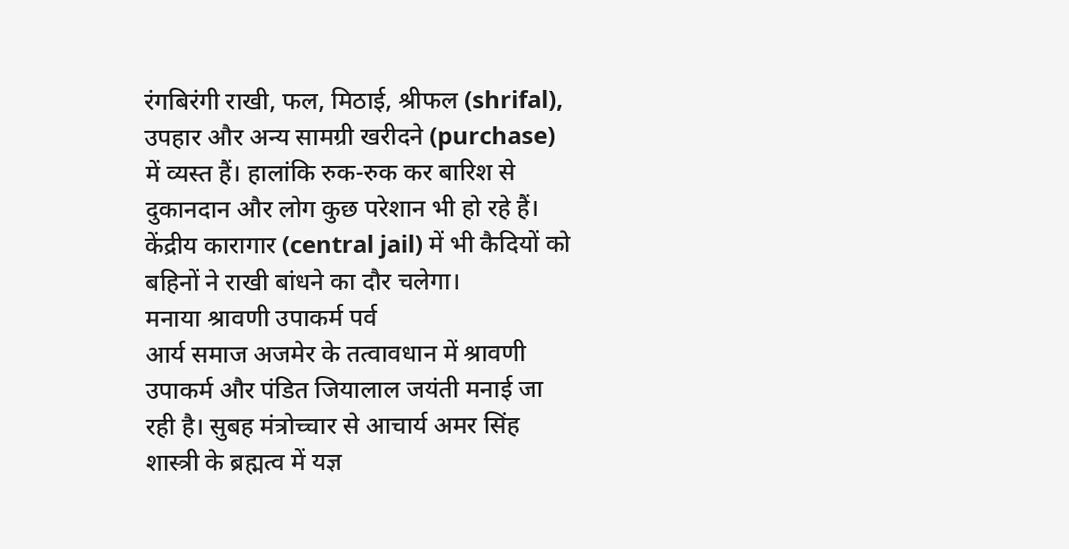रंगबिरंगी राखी, फल, मिठाई, श्रीफल (shrifal), उपहार और अन्य सामग्री खरीदने (purchase) में व्यस्त हैं। हालांकि रुक-रुक कर बारिश से दुकानदान और लोग कुछ परेशान भी हो रहे हैं। केंद्रीय कारागार (central jail) में भी कैदियों को बहिनों ने राखी बांधने का दौर चलेगा।
मनाया श्रावणी उपाकर्म पर्व
आर्य समाज अजमेर के तत्वावधान में श्रावणी उपाकर्म और पंडित जियालाल जयंती मनाई जा रही है। सुबह मंत्रोच्चार से आचार्य अमर सिंह शास्त्री के ब्रह्मत्व में यज्ञ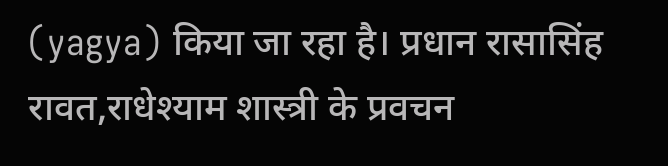(yagya) किया जा रहा है। प्रधान रासासिंह रावत,राधेश्याम शास्त्री के प्रवचन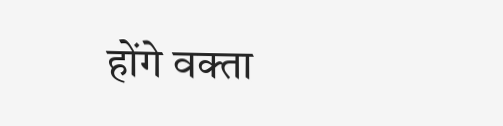होंगे वक्ता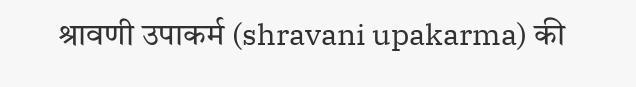श्रावणी उपाकर्म (shravani upakarma) की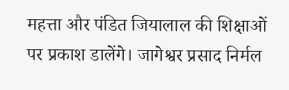महत्ता और पंडित जियालाल की शिक्षाओं पर प्रकाश डालेंगे। जागेश्वर प्रसाद निर्मल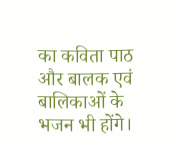का कविता पाठ और बालक एवं बालिकाओं के भजन भी होंगे।